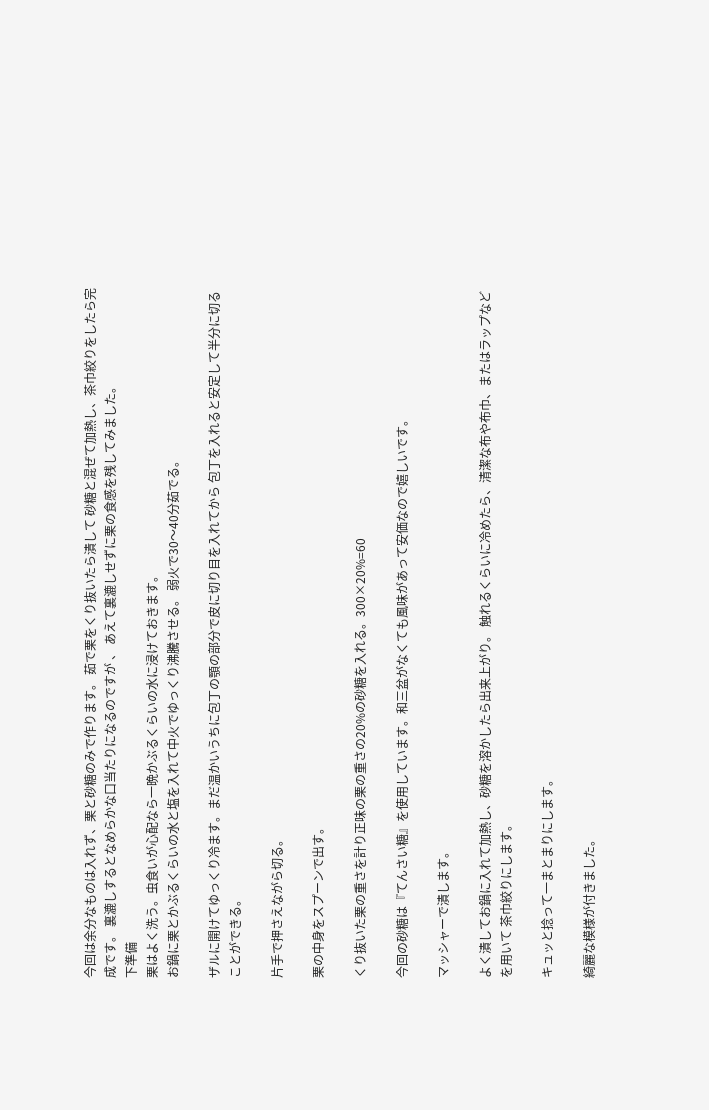今回は余分なものは入れず、栗と砂糖のみで作ります。 茹で栗をくり抜いたら潰して 砂糖と混ぜて加熱し、茶巾絞りをしたら完成です。 裏漉しするとなめらかな口当たりになるのですが 、 あえて裏漉しせずに栗の食感を残してみました。
下準備
栗はよく洗う。虫食いが心配なら一晩かぶるくらいの水に浸けておきます。
お鍋に栗とかぶるくらいの水と塩を入れて中火でゆっくり沸騰させる。 弱火で30〜40分茹でる。

ザルに開けてゆっくり冷ます。まだ温かいうちに包丁の顎の部分で皮に切り目を入れてから 包丁を入れると安定して半分に切ることができる。

片手で押さえながら切る。

栗の中身をスプーンで出す。

くり抜いた栗の重さを計り正味の栗の重さの20%の砂糖を入れる。300×20%=60

今回の砂糖は『てんさい糖』を使用しています。和三盆がなくても風味があって安価なので嬉しいです。

マッシャーで潰します。

よく潰してお鍋に入れて加熱し、砂糖を溶かしたら出来上がり。 触れるくらいに冷めたら、清潔な布や布巾、またはラップなどを用いて 茶巾絞りにします。

キュッと捻って一まとまりにします。

綺麗な模様が付きました。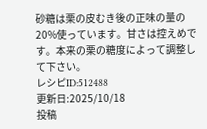砂糖は栗の皮むき後の正味の量の20%使っています。甘さは控えめです。本来の栗の糖度によって調整して下さい。
レシピID:512488
更新日:2025/10/18
投稿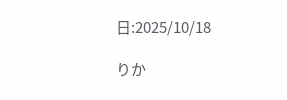日:2025/10/18

りか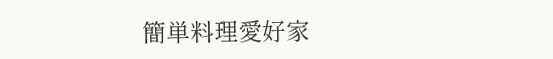簡単料理愛好家